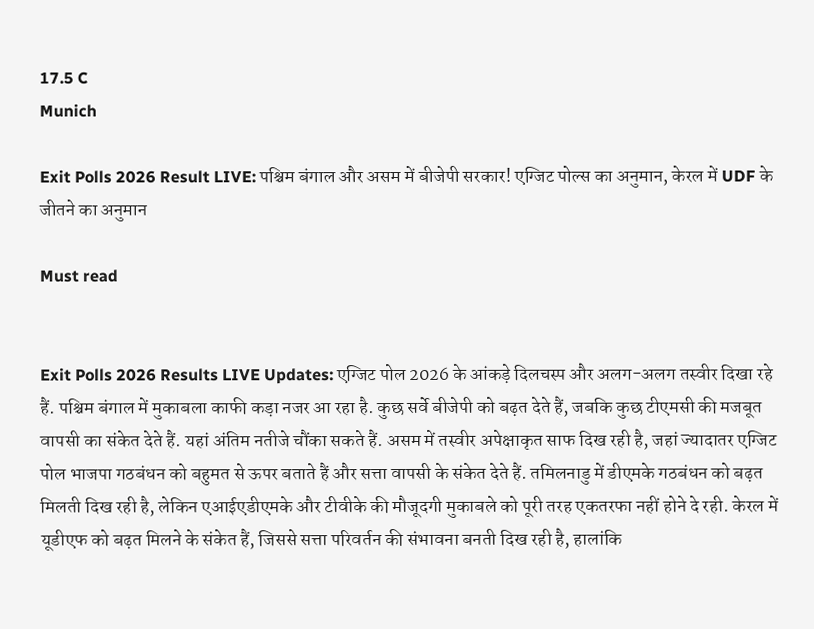17.5 C
Munich

Exit Polls 2026 Result LIVE: पश्चिम बंगाल और असम में बीजेपी सरकार! एग्जिट पोल्स का अनुमान, केरल में UDF के जीतने का अनुमान

Must read


Exit Polls 2026 Results LIVE Updates: एग्जिट पोल 2026 के आंकड़े दिलचस्प और अलग-अलग तस्वीर दिखा रहे हैं. पश्चिम बंगाल में मुकाबला काफी कड़ा नजर आ रहा है. कुछ सर्वे बीजेपी को बढ़त देते हैं, जबकि कुछ टीएमसी की मजबूत वापसी का संकेत देते हैं. यहां अंतिम नतीजे चौंका सकते हैं. असम में तस्वीर अपेक्षाकृत साफ दिख रही है, जहां ज्यादातर एग्जिट पोल भाजपा गठबंधन को बहुमत से ऊपर बताते हैं और सत्ता वापसी के संकेत देते हैं. तमिलनाडु में डीएमके गठबंधन को बढ़त मिलती दिख रही है, लेकिन एआईएडीएमके और टीवीके की मौजूदगी मुकाबले को पूरी तरह एकतरफा नहीं होने दे रही. केरल में यूडीएफ को बढ़त मिलने के संकेत हैं, जिससे सत्ता परिवर्तन की संभावना बनती दिख रही है, हालांकि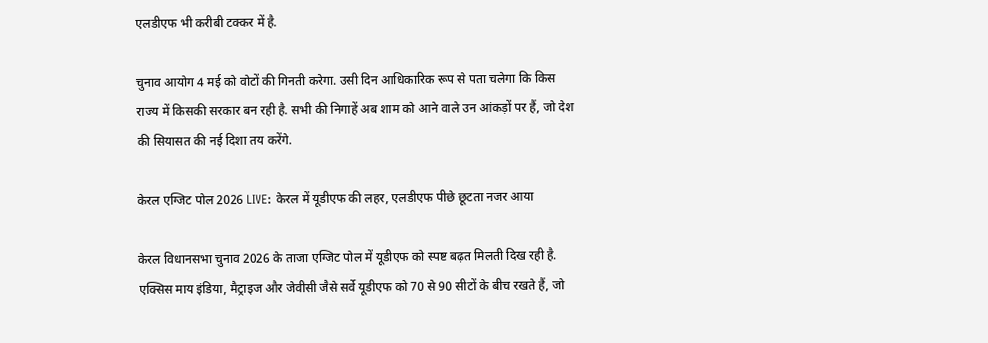एलडीएफ भी करीबी टक्कर में है.

चुनाव आयोग 4 मई को वोटों की गिनती करेगा. उसी दिन आधिकारिक रूप से पता चलेगा कि किस राज्य में किसकी सरकार बन रही है. सभी की निगाहें अब शाम को आने वाले उन आंकड़ों पर हैं, जो देश की सियासत की नई दिशा तय करेंगे.

केरल एग्जिट पोल 2026 LIVE: केरल में यूडीएफ की लहर, एलडीएफ पीछे छूटता नजर आया

केरल विधानसभा चुनाव 2026 के ताजा एग्जिट पोल में यूडीएफ को स्पष्ट बढ़त मिलती दिख रही है. एक्सिस माय इंडिया, मैट्राइज और जेवीसी जैसे सर्वे यूडीएफ को 70 से 90 सीटों के बीच रखते हैं, जो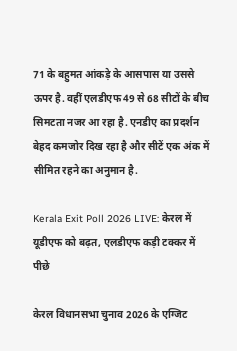71 के बहुमत आंकड़े के आसपास या उससे ऊपर है. वहीं एलडीएफ 49 से 68 सीटों के बीच सिमटता नजर आ रहा है. एनडीए का प्रदर्शन बेहद कमजोर दिख रहा है और सीटें एक अंक में सीमित रहने का अनुमान है.

Kerala Exit Poll 2026 LIVE: केरल में यूडीएफ को बढ़त, एलडीएफ कड़ी टक्कर में पीछे

केरल विधानसभा चुनाव 2026 के एग्जिट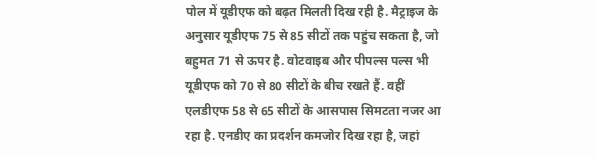पोल में यूडीएफ को बढ़त मिलती दिख रही है. मैट्राइज के अनुसार यूडीएफ 75 से 85 सीटों तक पहुंच सकता है, जो बहुमत 71 से ऊपर है. वोटवाइब और पीपल्स पल्स भी यूडीएफ को 70 से 80 सीटों के बीच रखते हैं. वहीं एलडीएफ 58 से 65 सीटों के आसपास सिमटता नजर आ रहा है. एनडीए का प्रदर्शन कमजोर दिख रहा है, जहां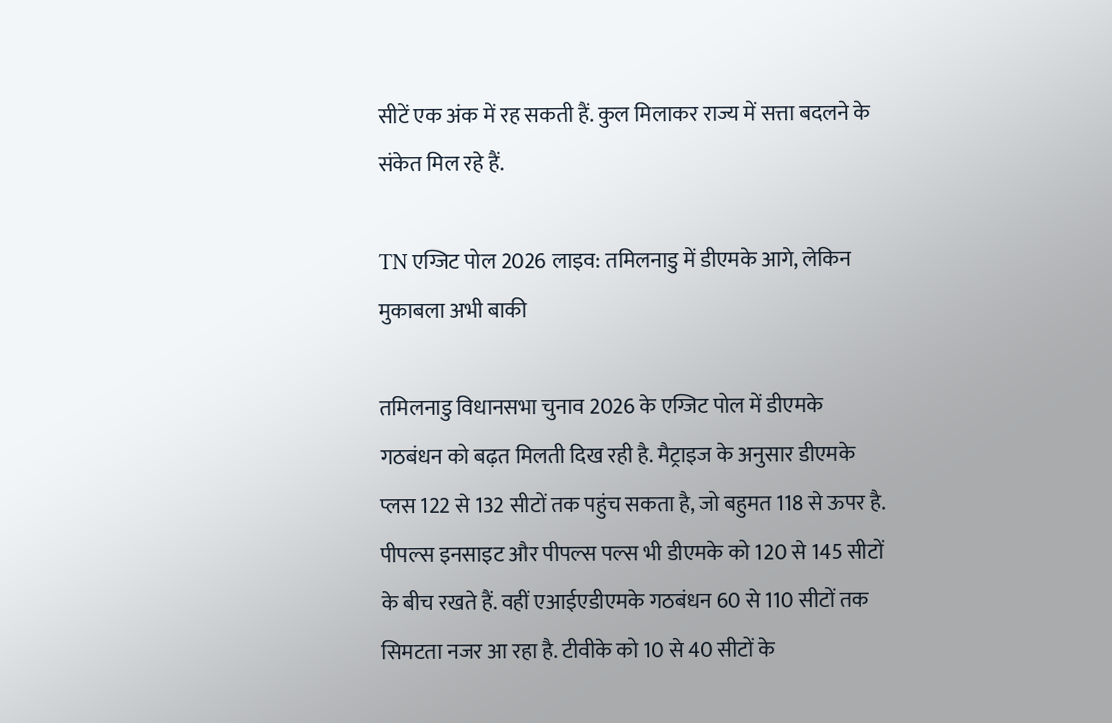सीटें एक अंक में रह सकती हैं. कुल मिलाकर राज्य में सत्ता बदलने के संकेत मिल रहे हैं.

TN एग्जिट पोल 2026 लाइव: तमिलनाडु में डीएमके आगे, लेकिन मुकाबला अभी बाकी

तमिलनाडु विधानसभा चुनाव 2026 के एग्जिट पोल में डीएमके गठबंधन को बढ़त मिलती दिख रही है. मैट्राइज के अनुसार डीएमके प्लस 122 से 132 सीटों तक पहुंच सकता है, जो बहुमत 118 से ऊपर है. पीपल्स इनसाइट और पीपल्स पल्स भी डीएमके को 120 से 145 सीटों के बीच रखते हैं. वहीं एआईएडीएमके गठबंधन 60 से 110 सीटों तक सिमटता नजर आ रहा है. टीवीके को 10 से 40 सीटों के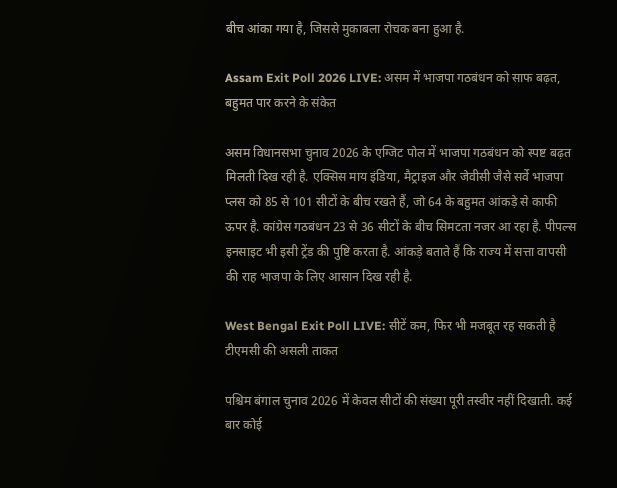बीच आंका गया है, जिससे मुकाबला रोचक बना हुआ है.

Assam Exit Poll 2026 LIVE: असम में भाजपा गठबंधन को साफ बढ़त, बहुमत पार करने के संकेत

असम विधानसभा चुनाव 2026 के एग्जिट पोल में भाजपा गठबंधन को स्पष्ट बढ़त मिलती दिख रही है. एक्सिस माय इंडिया, मैट्राइज और जेवीसी जैसे सर्वे भाजपा प्लस को 85 से 101 सीटों के बीच रखते हैं, जो 64 के बहुमत आंकड़े से काफी ऊपर है. कांग्रेस गठबंधन 23 से 36 सीटों के बीच सिमटता नजर आ रहा है. पीपल्स इनसाइट भी इसी ट्रेंड की पुष्टि करता है. आंकड़े बताते हैं कि राज्य में सत्ता वापसी की राह भाजपा के लिए आसान दिख रही है.

West Bengal Exit Poll LIVE: सीटें कम, फिर भी मजबूत रह सकती है टीएमसी की असली ताकत

पश्चिम बंगाल चुनाव 2026 में केवल सीटों की संख्या पूरी तस्वीर नहीं दिखाती. कई बार कोई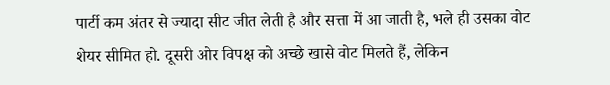पार्टी कम अंतर से ज्यादा सीट जीत लेती है और सत्ता में आ जाती है, भले ही उसका वोट शेयर सीमित हो. दूसरी ओर विपक्ष को अच्छे खासे वोट मिलते हैं, लेकिन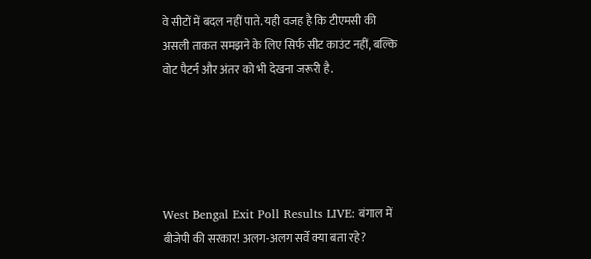वे सीटों में बदल नहीं पाते. यही वजह है कि टीएमसी की असली ताकत समझने के लिए सिर्फ सीट काउंट नहीं, बल्कि वोट पैटर्न और अंतर को भी देखना जरूरी है.





West Bengal Exit Poll Results LIVE: बंगाल में बीजेपी की सरकार! अलग-अलग सर्वे क्या बता रहे?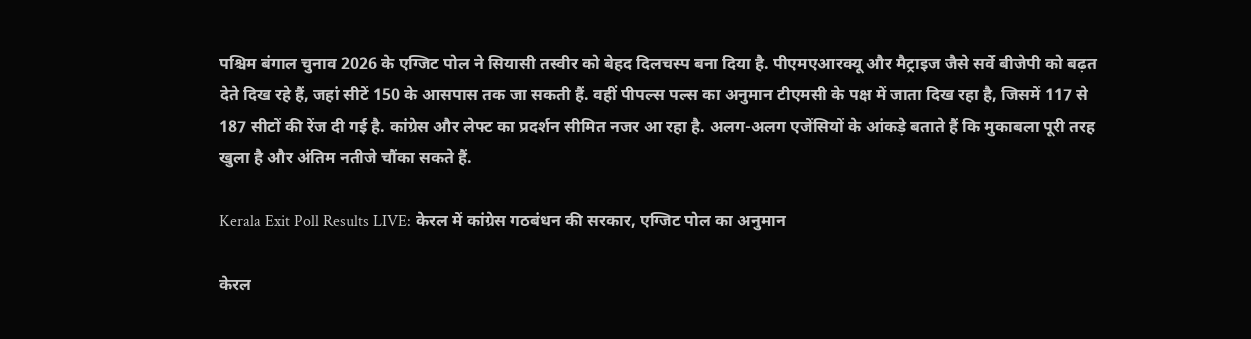पश्चिम बंगाल चुनाव 2026 के एग्जिट पोल ने सियासी तस्वीर को बेहद दिलचस्प बना दिया है. पीएमएआरक्यू और मैट्राइज जैसे सर्वे बीजेपी को बढ़त देते दिख रहे हैं, जहां सीटें 150 के आसपास तक जा सकती हैं. वहीं पीपल्स पल्स का अनुमान टीएमसी के पक्ष में जाता दिख रहा है, जिसमें 117 से 187 सीटों की रेंज दी गई है. कांग्रेस और लेफ्ट का प्रदर्शन सीमित नजर आ रहा है. अलग-अलग एजेंसियों के आंकड़े बताते हैं कि मुकाबला पूरी तरह खुला है और अंतिम नतीजे चौंका सकते हैं.

Kerala Exit Poll Results LIVE: केरल में कांग्रेस गठबंधन की सरकार, एग्जिट पोल का अनुमान

केरल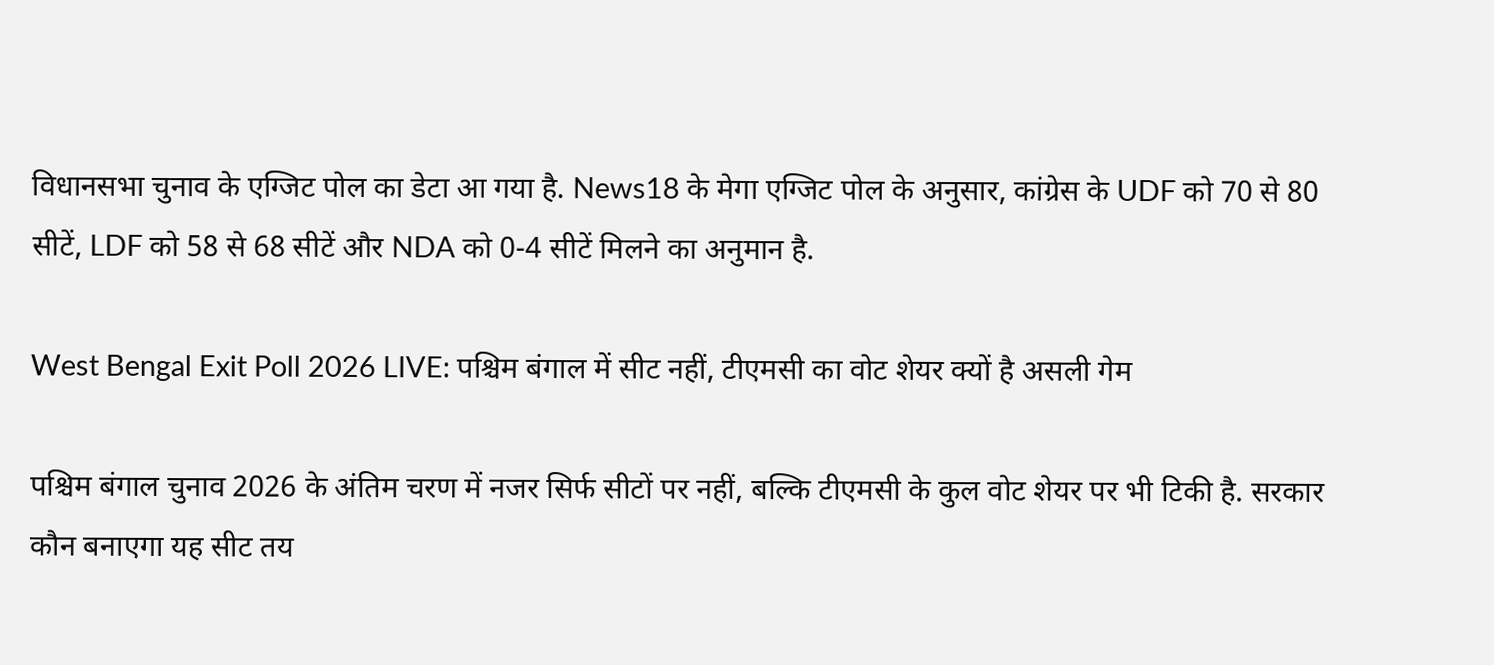विधानसभा चुनाव के एग्जिट पोल का डेटा आ गया है. News18 के मेगा एग्जिट पोल के अनुसार, कांग्रेस के UDF को 70 से 80 सीटें, LDF को 58 से 68 सीटें और NDA को 0-4 सीटें मिलने का अनुमान है.

West Bengal Exit Poll 2026 LIVE: पश्चिम बंगाल में सीट नहीं, टीएमसी का वोट शेयर क्यों है असली गेम

पश्चिम बंगाल चुनाव 2026 के अंतिम चरण में नजर सिर्फ सीटों पर नहीं, बल्कि टीएमसी के कुल वोट शेयर पर भी टिकी है. सरकार कौन बनाएगा यह सीट तय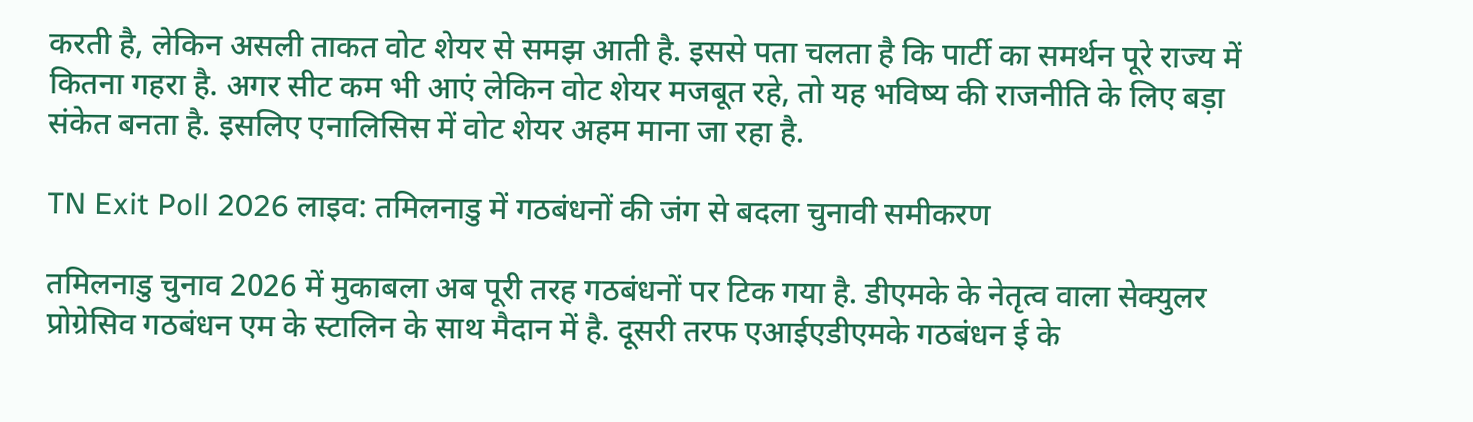करती है, लेकिन असली ताकत वोट शेयर से समझ आती है. इससे पता चलता है कि पार्टी का समर्थन पूरे राज्य में कितना गहरा है. अगर सीट कम भी आएं लेकिन वोट शेयर मजबूत रहे, तो यह भविष्य की राजनीति के लिए बड़ा संकेत बनता है. इसलिए एनालिसिस में वोट शेयर अहम माना जा रहा है.

TN Exit Poll 2026 लाइव: तमिलनाडु में गठबंधनों की जंग से बदला चुनावी समीकरण

तमिलनाडु चुनाव 2026 में मुकाबला अब पूरी तरह गठबंधनों पर टिक गया है. डीएमके के नेतृत्व वाला सेक्युलर प्रोग्रेसिव गठबंधन एम के स्टालिन के साथ मैदान में है. दूसरी तरफ एआईएडीएमके गठबंधन ई के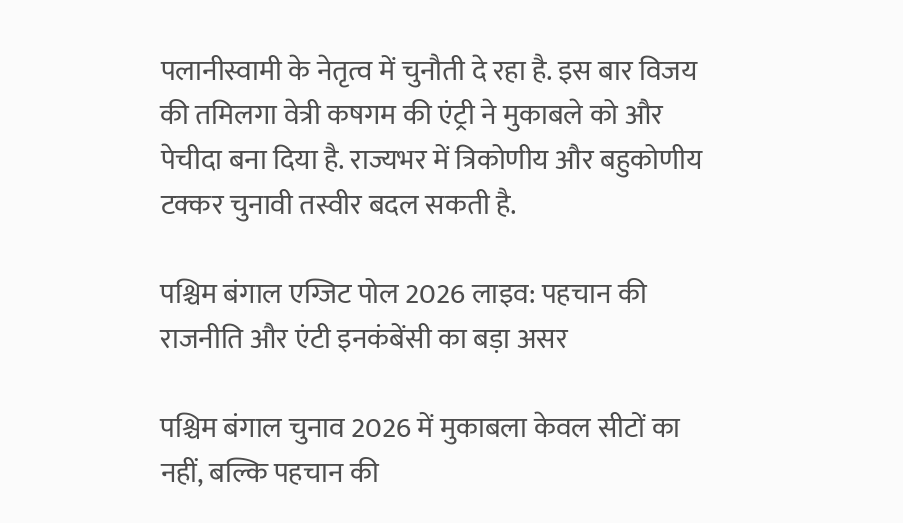पलानीस्वामी के नेतृत्व में चुनौती दे रहा है. इस बार विजय की तमिलगा वेत्री कषगम की एंट्री ने मुकाबले को और पेचीदा बना दिया है. राज्यभर में त्रिकोणीय और बहुकोणीय टक्कर चुनावी तस्वीर बदल सकती है.

पश्चिम बंगाल एग्जिट पोल 2026 लाइव: पहचान की राजनीति और एंटी इनकंबेंसी का बड़ा असर

पश्चिम बंगाल चुनाव 2026 में मुकाबला केवल सीटों का नहीं, बल्कि पहचान की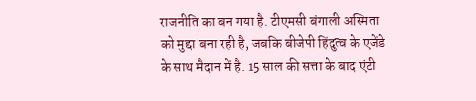राजनीति का बन गया है. टीएमसी बंगाली अस्मिता को मुद्दा बना रही है, जबकि बीजेपी हिंदुत्व के एजेंडे के साथ मैदान में है. 15 साल की सत्ता के बाद एंटी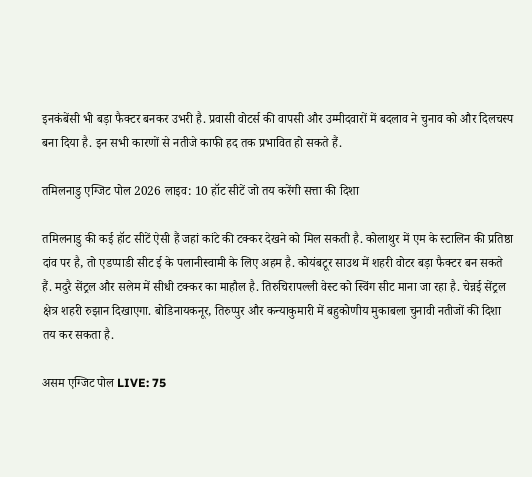इनकंबेंसी भी बड़ा फैक्टर बनकर उभरी है. प्रवासी वोटर्स की वापसी और उम्मीदवारों में बदलाव ने चुनाव को और दिलचस्प बना दिया है. इन सभी कारणों से नतीजे काफी हद तक प्रभावित हो सकते हैं.

तमिलनाडु एग्जिट पोल 2026 लाइव: 10 हॉट सीटें जो तय करेंगी सत्ता की दिशा

तमिलनाडु की कई हॉट सीटें ऐसी हैं जहां कांटे की टक्कर देखने को मिल सकती है. कोलाथुर में एम के स्टालिन की प्रतिष्ठा दांव पर है, तो एडप्पाडी सीट ई के पलानीस्वामी के लिए अहम है. कोयंबटूर साउथ में शहरी वोटर बड़ा फैक्टर बन सकते हैं. मदुरै सेंट्रल और सलेम में सीधी टक्कर का माहौल है. तिरुचिरापल्ली वेस्ट को स्विंग सीट माना जा रहा है. चेन्नई सेंट्रल क्षेत्र शहरी रुझान दिखाएगा. बोडिनायकनूर, तिरुप्पुर और कन्याकुमारी में बहुकोणीय मुकाबला चुनावी नतीजों की दिशा तय कर सकता है.

असम एग्जिट पोल LIVE: 75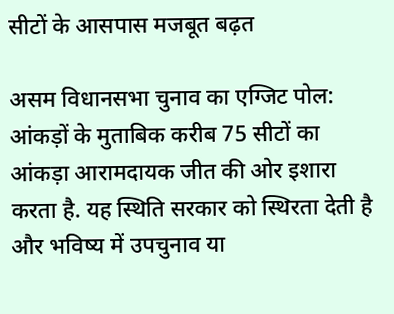सीटों के आसपास मजबूत बढ़त

असम विधानसभा चुनाव का एग्जिट पोल: आंकड़ों के मुताबिक करीब 75 सीटों का आंकड़ा आरामदायक जीत की ओर इशारा करता है. यह स्थिति सरकार को स्थिरता देती है और भविष्य में उपचुनाव या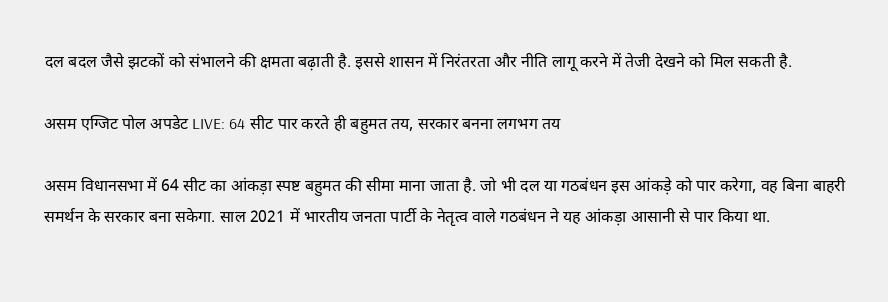दल बदल जैसे झटकों को संभालने की क्षमता बढ़ाती है. इससे शासन में निरंतरता और नीति लागू करने में तेजी देखने को मिल सकती है.

असम एग्जिट पोल अपडेट LIVE: 64 सीट पार करते ही बहुमत तय, सरकार बनना लगभग तय

असम विधानसभा में 64 सीट का आंकड़ा स्पष्ट बहुमत की सीमा माना जाता है. जो भी दल या गठबंधन इस आंकड़े को पार करेगा, वह बिना बाहरी समर्थन के सरकार बना सकेगा. साल 2021 में भारतीय जनता पार्टी के नेतृत्व वाले गठबंधन ने यह आंकड़ा आसानी से पार किया था.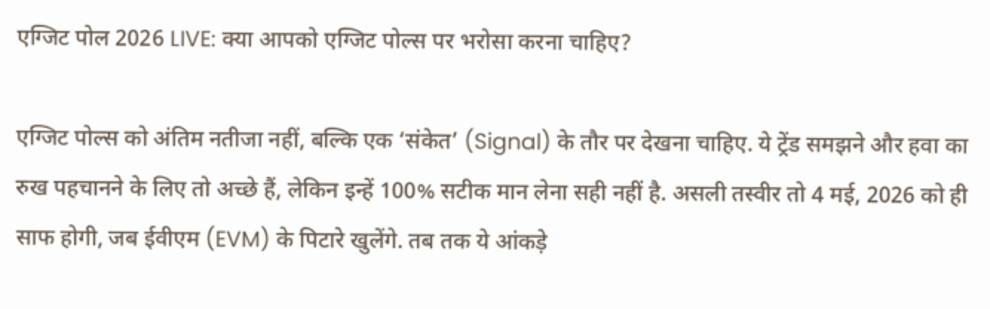एग्जिट पोल 2026 LIVE: क्या आपको एग्जिट पोल्स पर भरोसा करना चाहिए?

एग्जिट पोल्स को अंतिम नतीजा नहीं, बल्कि एक ‘संकेत’ (Signal) के तौर पर देखना चाहिए. ये ट्रेंड समझने और हवा का रुख पहचानने के लिए तो अच्छे हैं, लेकिन इन्हें 100% सटीक मान लेना सही नहीं है. असली तस्वीर तो 4 मई, 2026 को ही साफ होगी, जब ईवीएम (EVM) के पिटारे खुलेंगे. तब तक ये आंकड़े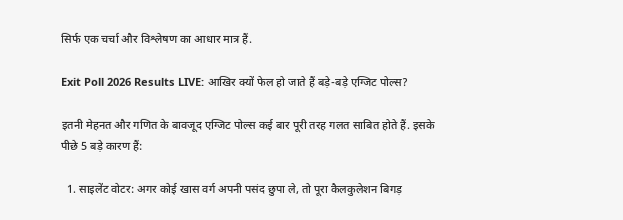सिर्फ एक चर्चा और विश्लेषण का आधार मात्र हैं.

Exit Poll 2026 Results LIVE: आखिर क्यों फेल हो जाते हैं बड़े-बड़े एग्जिट पोल्स?

इतनी मेहनत और गणित के बावजूद एग्जिट पोल्स कई बार पूरी तरह गलत साबित होते हैं. इसके पीछे 5 बड़े कारण हैं:

  1. साइलेंट वोटर: अगर कोई खास वर्ग अपनी पसंद छुपा ले, तो पूरा कैलकुलेशन बिगड़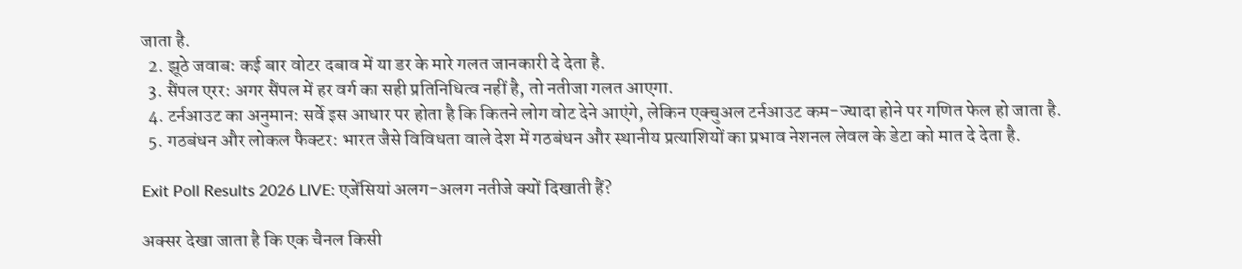जाता है.
  2. झूठे जवाब: कई बार वोटर दबाव में या डर के मारे गलत जानकारी दे देता है.
  3. सैंपल एरर: अगर सैंपल में हर वर्ग का सही प्रतिनिधित्व नहीं है, तो नतीजा गलत आएगा.
  4. टर्नआउट का अनुमान: सर्वे इस आधार पर होता है कि कितने लोग वोट देने आएंगे, लेकिन एक्चुअल टर्नआउट कम-ज्यादा होने पर गणित फेल हो जाता है.
  5. गठबंधन और लोकल फैक्टर: भारत जैसे विविधता वाले देश में गठबंधन और स्थानीय प्रत्याशियों का प्रभाव नेशनल लेवल के डेटा को मात दे देता है.

Exit Poll Results 2026 LIVE: एजेंसियां अलग-अलग नतीजे क्यों दिखाती हैं?

अक्सर देखा जाता है कि एक चैनल किसी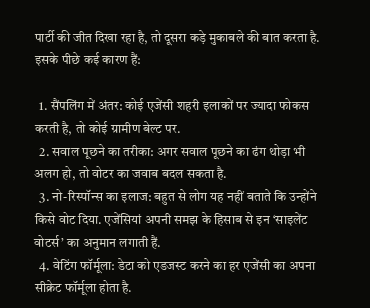पार्टी की जीत दिखा रहा है, तो दूसरा कड़े मुकाबले की बात करता है. इसके पीछे कई कारण हैं:

  1. सैंपलिंग में अंतर: कोई एजेंसी शहरी इलाकों पर ज्यादा फोकस करती है, तो कोई ग्रामीण बेल्ट पर.
  2. सवाल पूछने का तरीका: अगर सवाल पूछने का ढंग थोड़ा भी अलग हो, तो वोटर का जवाब बदल सकता है.
  3. नो-रिस्पॉन्स का इलाज: बहुत से लोग यह नहीं बताते कि उन्होंने किसे वोट दिया. एजेंसियां अपनी समझ के हिसाब से इन ‘साइलेंट वोटर्स’ का अनुमान लगाती हैं.
  4. वेटिंग फॉर्मूला: डेटा को एडजस्ट करने का हर एजेंसी का अपना सीक्रेट फॉर्मूला होता है.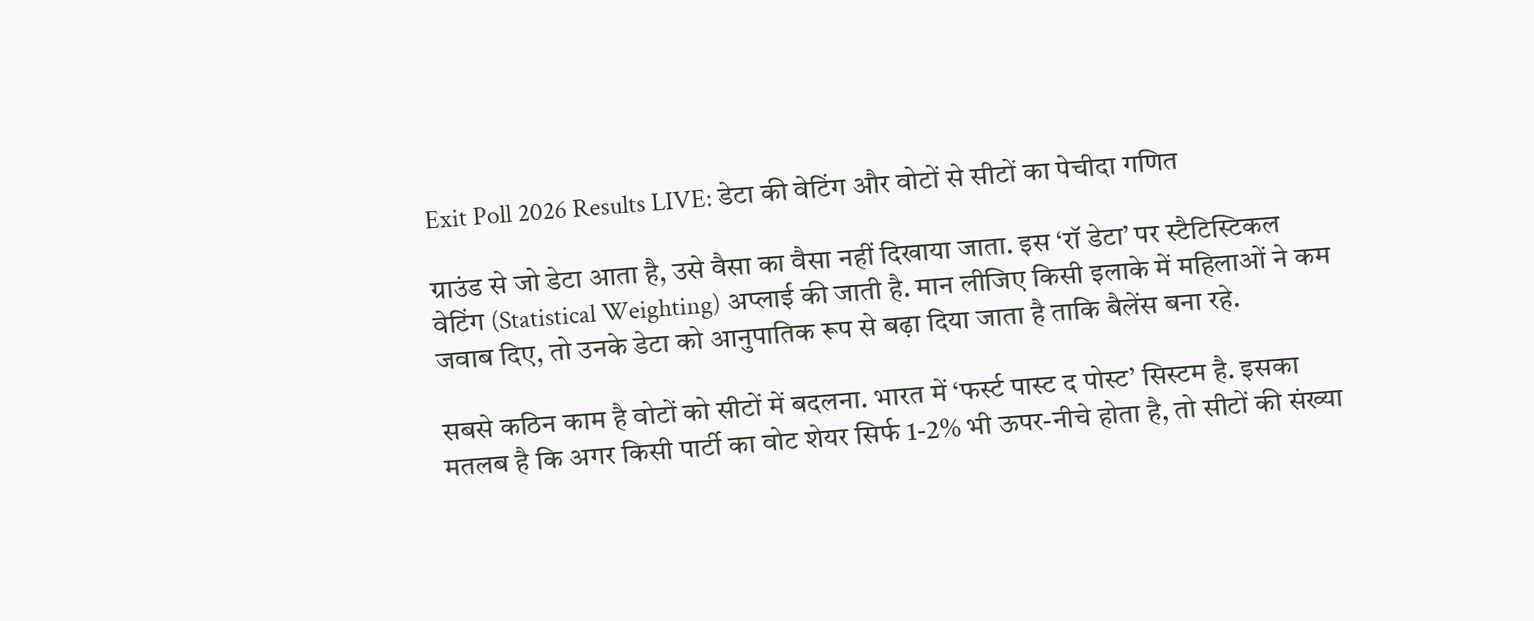Exit Poll 2026 Results LIVE: डेटा की वेटिंग और वोटों से सीटों का पेचीदा गणित

ग्राउंड से जो डेटा आता है, उसे वैसा का वैसा नहीं दिखाया जाता. इस ‘रॉ डेटा’ पर स्टैटिस्टिकल वेटिंग (Statistical Weighting) अप्लाई की जाती है. मान लीजिए किसी इलाके में महिलाओं ने कम जवाब दिए, तो उनके डेटा को आनुपातिक रूप से बढ़ा दिया जाता है ताकि बैलेंस बना रहे.

सबसे कठिन काम है वोटों को सीटों में बदलना. भारत में ‘फर्स्ट पास्ट द पोस्ट’ सिस्टम है. इसका मतलब है कि अगर किसी पार्टी का वोट शेयर सिर्फ 1-2% भी ऊपर-नीचे होता है, तो सीटों की संख्या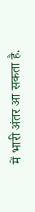में भारी अंतर आ सकता है.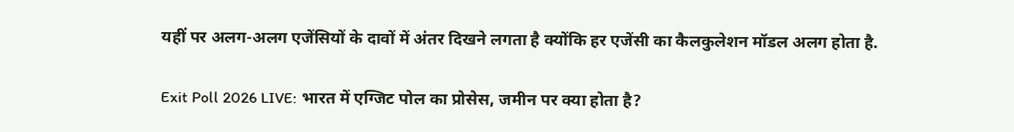यहीं पर अलग-अलग एजेंसियों के दावों में अंतर दिखने लगता है क्योंकि हर एजेंसी का कैलकुलेशन मॉडल अलग होता है.

Exit Poll 2026 LIVE: भारत में एग्जिट पोल का प्रोसेस, जमीन पर क्या होता है?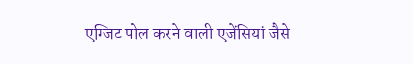एग्जिट पोल करने वाली एजेंसियां जैसे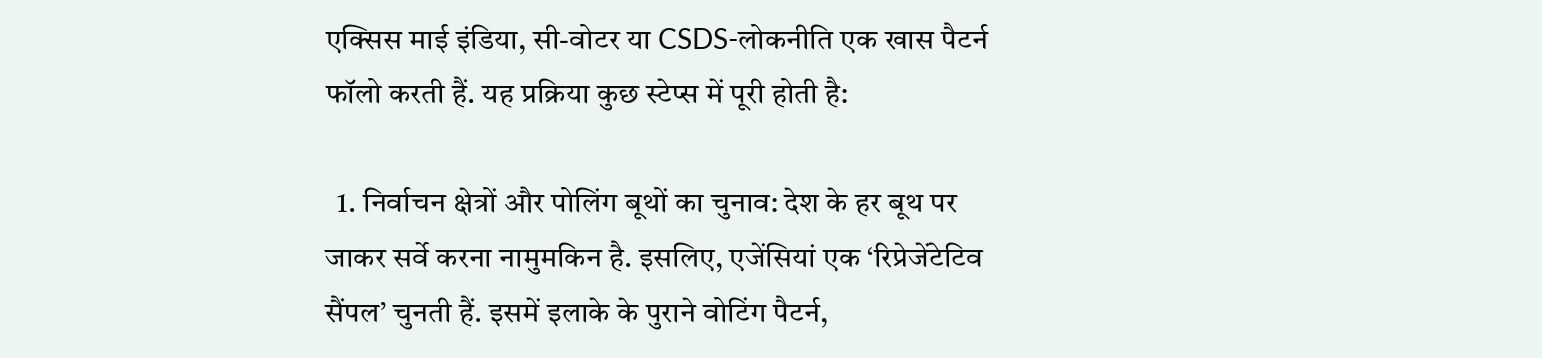एक्सिस माई इंडिया, सी-वोटर या CSDS-लोकनीति एक खास पैटर्न फॉलो करती हैं. यह प्रक्रिया कुछ स्टेप्स में पूरी होती है:

  1. निर्वाचन क्षेत्रों और पोलिंग बूथों का चुनाव: देश के हर बूथ पर जाकर सर्वे करना नामुमकिन है. इसलिए, एजेंसियां एक ‘रिप्रेजेंटेटिव सैंपल’ चुनती हैं. इसमें इलाके के पुराने वोटिंग पैटर्न,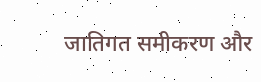जातिगत समीकरण और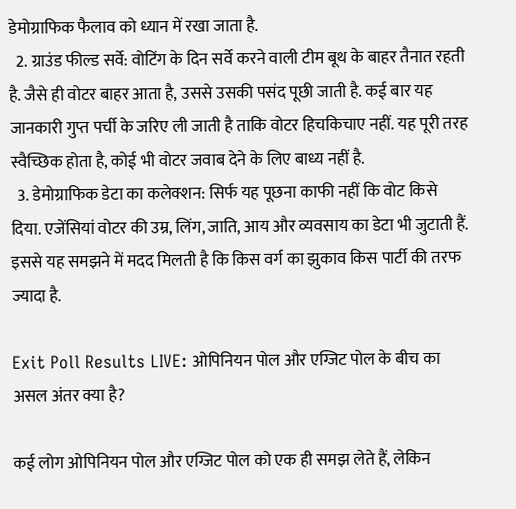डेमोग्राफिक फैलाव को ध्यान में रखा जाता है.
  2. ग्राउंड फील्ड सर्वे: वोटिंग के दिन सर्वे करने वाली टीम बूथ के बाहर तैनात रहती है. जैसे ही वोटर बाहर आता है, उससे उसकी पसंद पूछी जाती है. कई बार यह जानकारी गुप्त पर्ची के जरिए ली जाती है ताकि वोटर हिचकिचाए नहीं. यह पूरी तरह स्वैच्छिक होता है, कोई भी वोटर जवाब देने के लिए बाध्य नहीं है.
  3. डेमोग्राफिक डेटा का कलेक्शन: सिर्फ यह पूछना काफी नहीं कि वोट किसे दिया. एजेंसियां वोटर की उम्र, लिंग, जाति, आय और व्यवसाय का डेटा भी जुटाती हैं. इससे यह समझने में मदद मिलती है कि किस वर्ग का झुकाव किस पार्टी की तरफ ज्यादा है.

Exit Poll Results LIVE: ओपिनियन पोल और एग्जिट पोल के बीच का असल अंतर क्या है?

कई लोग ओपिनियन पोल और एग्जिट पोल को एक ही समझ लेते हैं, लेकिन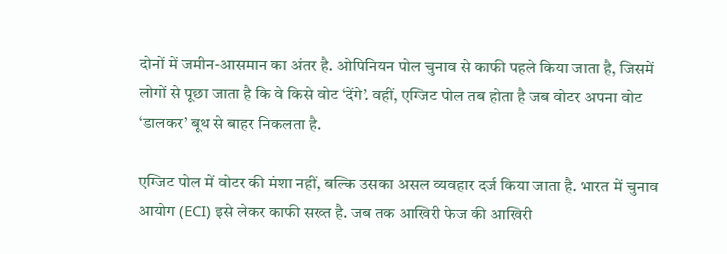दोनों में जमीन-आसमान का अंतर है. ओपिनियन पोल चुनाव से काफी पहले किया जाता है, जिसमें लोगों से पूछा जाता है कि वे किसे वोट ‘देंगे’. वहीं, एग्जिट पोल तब होता है जब वोटर अपना वोट ‘डालकर’ बूथ से बाहर निकलता है.

एग्जिट पोल में वोटर की मंशा नहीं, बल्कि उसका असल व्यवहार दर्ज किया जाता है. भारत में चुनाव आयोग (ECI) इसे लेकर काफी सख्त है. जब तक आखिरी फेज की आखिरी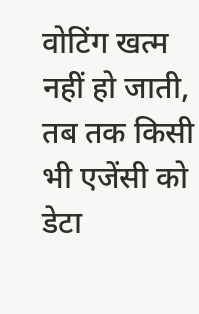वोटिंग खत्म नहीं हो जाती, तब तक किसी भी एजेंसी को डेटा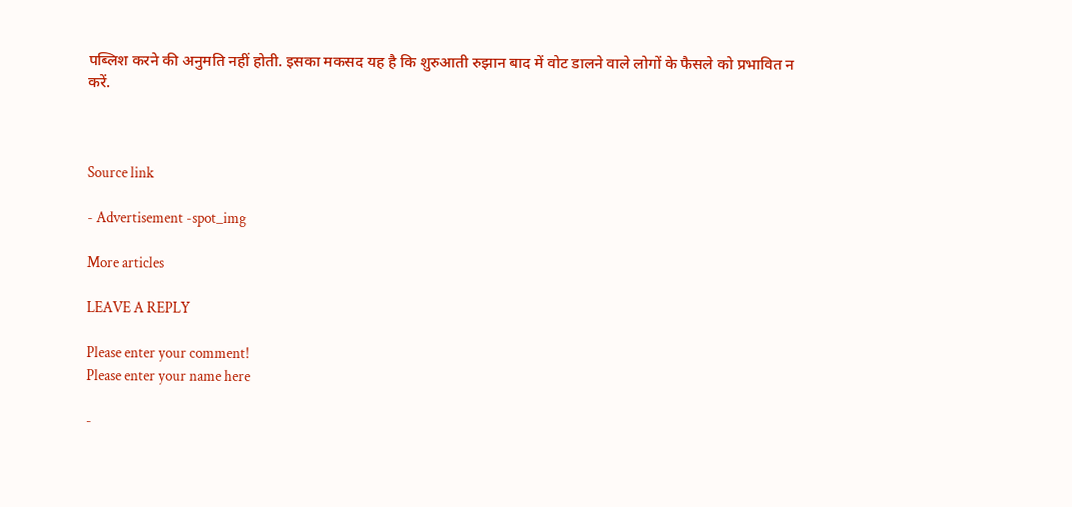पब्लिश करने की अनुमति नहीं होती. इसका मकसद यह है कि शुरुआती रुझान बाद में वोट डालने वाले लोगों के फैसले को प्रभावित न करें.



Source link

- Advertisement -spot_img

More articles

LEAVE A REPLY

Please enter your comment!
Please enter your name here

-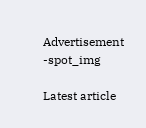Advertisement -spot_img

Latest article